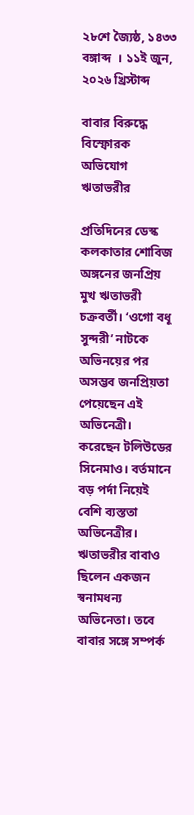২৮শে জ্যৈষ্ঠ, ১৪৩৩ বঙ্গাব্দ  । ১১ই জুন, ২০২৬ খ্রিস্টাব্দ

বাবার বিরুদ্ধে বিস্ফোরক অভিযোগ ঋতাভরীর

প্রতিদিনের ডেস্ক
কলকাতার শোবিজ অঙ্গনের জনপ্রিয় মুখ ঋতাভরী চক্রবর্তী। ‘ওগো বধূ সুন্দরী’ নাটকে অভিনয়ের পর অসম্ভব জনপ্রিয়তা পেয়েছেন এই অভিনেত্রী। করেছেন টলিউডের সিনেমাও। বর্তমানে বড় পর্দা নিয়েই বেশি ব্যস্ততা অভিনেত্রীর। ঋতাভরীর বাবাও ছিলেন একজন স্বনামধন্য অভিনেতা। তবে বাবার সঙ্গে সম্পর্ক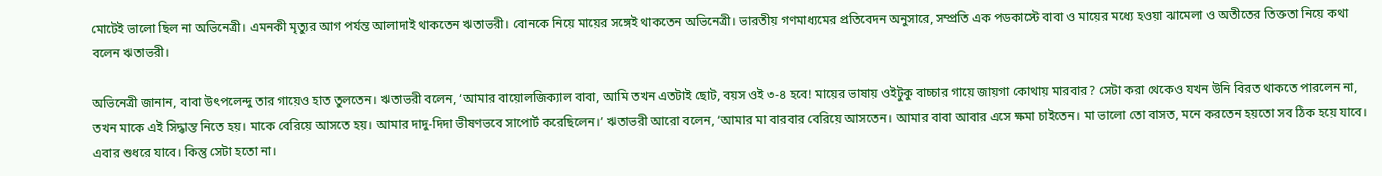মোটেই ভালো ছিল না অভিনেত্রী। এমনকী মৃত্যুর আগ পর্যন্ত আলাদাই থাকতেন ঋতাভরী। বোনকে নিয়ে মায়ের সঙ্গেই থাকতেন অভিনেত্রী। ভারতীয় গণমাধ্যমের প্রতিবেদন ‍অনুসারে, সম্প্রতি এক পডকাস্টে বাবা ও মায়ের মধ্যে হওয়া ঝামেলা ও অতীতের তিক্ততা নিয়ে কথা বলেন ঋতাভরী।

অভিনেত্রী জানান, বাবা উৎপলেন্দু তার গায়েও হাত তুলতেন। ঋতাভরী বলেন, ‘আমার বায়োলজিক্যাল বাবা, আমি তখন এতটাই ছোট, বয়স ওই ৩-৪ হবে! মায়ের ভাষায় ওইটুকু বাচ্চার গায়ে জায়গা কোথায় মারবার? সেটা করা থেকেও যখন উনি বিরত থাকতে পারলেন না, তখন মাকে এই সিদ্ধান্ত নিতে হয়। মাকে বেরিয়ে আসতে হয়। আমার দাদু-দিদা ভীষণভবে সাপোর্ট করেছিলেন।’ ঋতাভরী আরো বলেন, ‘আমার মা বারবার বেরিয়ে আসতেন। আমার বাবা আবার এসে ক্ষমা চাইতেন। মা ভালো তো বাসত, মনে করতেন হয়তো সব ঠিক হয়ে যাবে। এবার শুধরে যাবে। কিন্তু সেটা হতো না।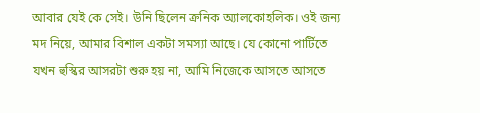আবার যেই কে সেই। উনি ছিলেন ক্রনিক অ্যালকোহলিক। ওই জন্য মদ নিয়ে, আমার বিশাল একটা সমস্যা আছে। যে কোনো পার্টিতে যখন হুস্কির আসরটা শুরু হয় না, আমি নিজেকে আসতে আসতে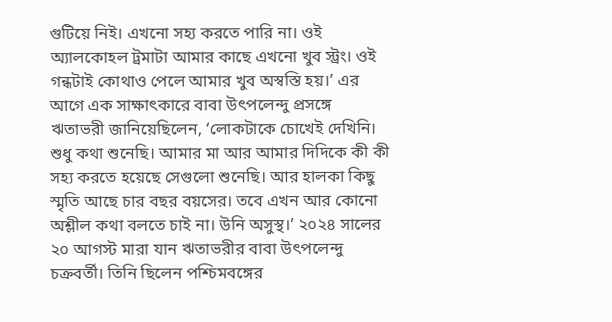গুটিয়ে নিই। এখনো সহ্য করতে পারি না। ওই অ্যালকোহল ট্রমাটা আমার কাছে এখনো খুব স্ট্রং। ওই গন্ধটাই কোথাও পেলে আমার খুব অস্বস্তি হয়।’ এর আগে এক সাক্ষাৎকারে বাবা উৎপলেন্দু প্রসঙ্গে ঋতাভরী জানিয়েছিলেন, ‘লোকটাকে চোখেই দেখিনি। শুধু কথা শুনেছি। আমার মা আর আমার দিদিকে কী কী সহ্য করতে হয়েছে সেগুলো শুনেছি। আর হালকা কিছু স্মৃতি আছে চার বছর বয়সের। তবে এখন আর কোনো অশ্লীল কথা বলতে চাই না। উনি অসুস্থ।’ ২০২৪ সালের ২০ আগস্ট মারা যান ঋতাভরীর বাবা উৎপলেন্দু চক্রবর্তী। তিনি ছিলেন পশ্চিমবঙ্গের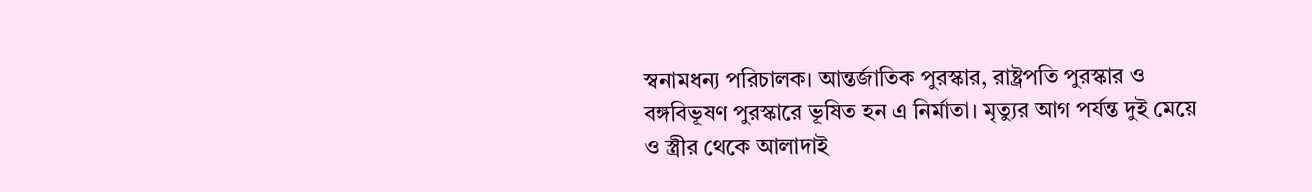স্বনামধন্য পরিচালক। আন্তর্জাতিক পুরস্কার, রাষ্ট্রপতি পুরস্কার ও বঙ্গবিভূষণ পুরস্কারে ভূষিত হন এ নির্মাতা। মৃত্যুর আগ পর্যন্ত দুই মেয়ে ও স্ত্রীর থেকে আলাদাই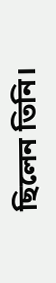ছিলেন তিনি।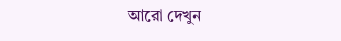আরো দেখুন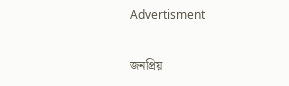Advertisment

জনপ্রিয়